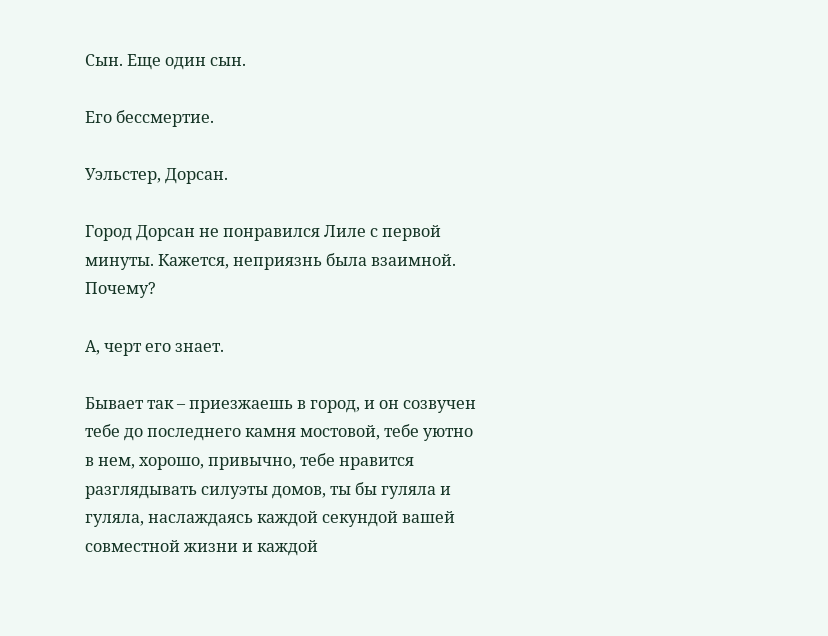Сын. Еще один сын.

Его бессмертие.

Уэльстер, Дорсан.

Город Дорсан не понравился Лиле с первой минуты. Кажется, неприязнь была взаимной. Почему?

А, черт его знает.

Бывает так – приезжаешь в город, и он созвучен тебе до последнего камня мостовой, тебе уютно в нем, хорошо, привычно, тебе нравится разглядывать силуэты домов, ты бы гуляла и гуляла, наслаждаясь каждой секундой вашей совместной жизни и каждой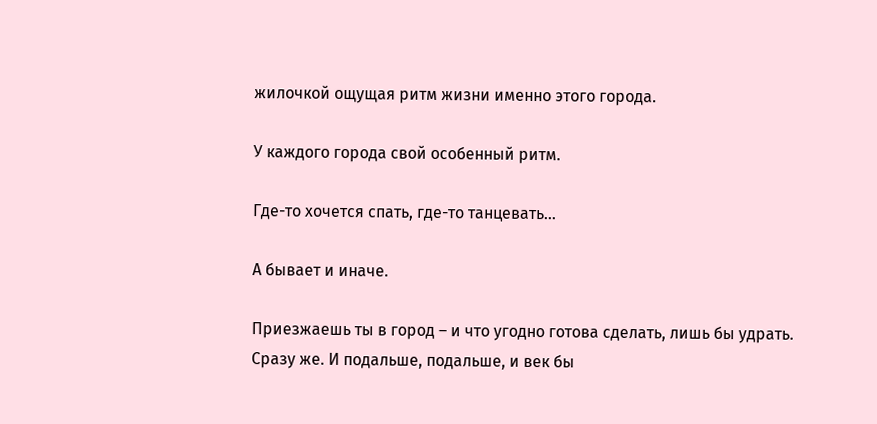жилочкой ощущая ритм жизни именно этого города.

У каждого города свой особенный ритм.

Где-то хочется спать, где-то танцевать…

А бывает и иначе.

Приезжаешь ты в город – и что угодно готова сделать, лишь бы удрать. Сразу же. И подальше, подальше, и век бы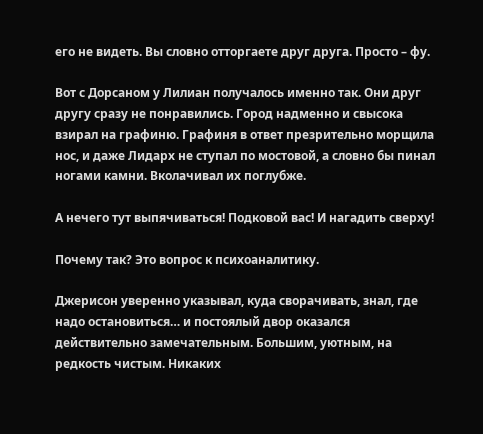его не видеть. Вы словно отторгаете друг друга. Просто – фу.

Вот с Дорсаном у Лилиан получалось именно так. Они друг другу сразу не понравились. Город надменно и свысока взирал на графиню. Графиня в ответ презрительно морщила нос, и даже Лидарх не ступал по мостовой, а словно бы пинал ногами камни. Вколачивал их поглубже.

А нечего тут выпячиваться! Подковой вас! И нагадить сверху!

Почему так? Это вопрос к психоаналитику.

Джерисон уверенно указывал, куда сворачивать, знал, где надо остановиться… и постоялый двор оказался действительно замечательным. Большим, уютным, на редкость чистым. Никаких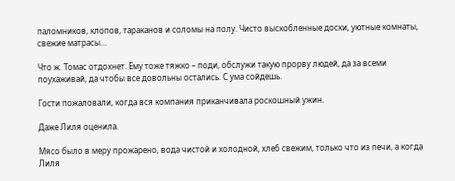паломников, клопов, тараканов и соломы на полу. Чисто выскобленные доски, уютные комнаты, свежие матрасы…

Что ж. Томас отдохнет. Ему тоже тяжко – поди, обслужи такую прорву людей, да за всеми поухаживай, да чтобы все довольны остались. С ума сойдешь.

Гости пожаловали, когда вся компания приканчивала роскошный ужин.

Даже Лиля оценила.

Мясо было в меру прожарено, вода чистой и холодной, хлеб свежим, только что из печи, а когда Лиля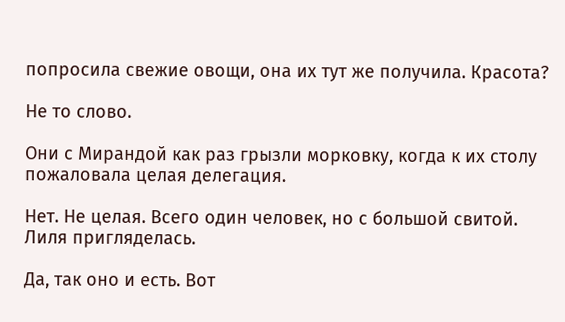попросила свежие овощи, она их тут же получила. Красота?

Не то слово.

Они с Мирандой как раз грызли морковку, когда к их столу пожаловала целая делегация.

Нет. Не целая. Всего один человек, но с большой свитой. Лиля пригляделась.

Да, так оно и есть. Вот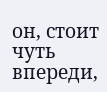он, стоит чуть впереди,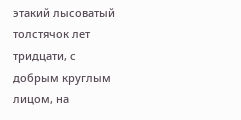этакий лысоватый толстячок лет тридцати, с добрым круглым лицом, на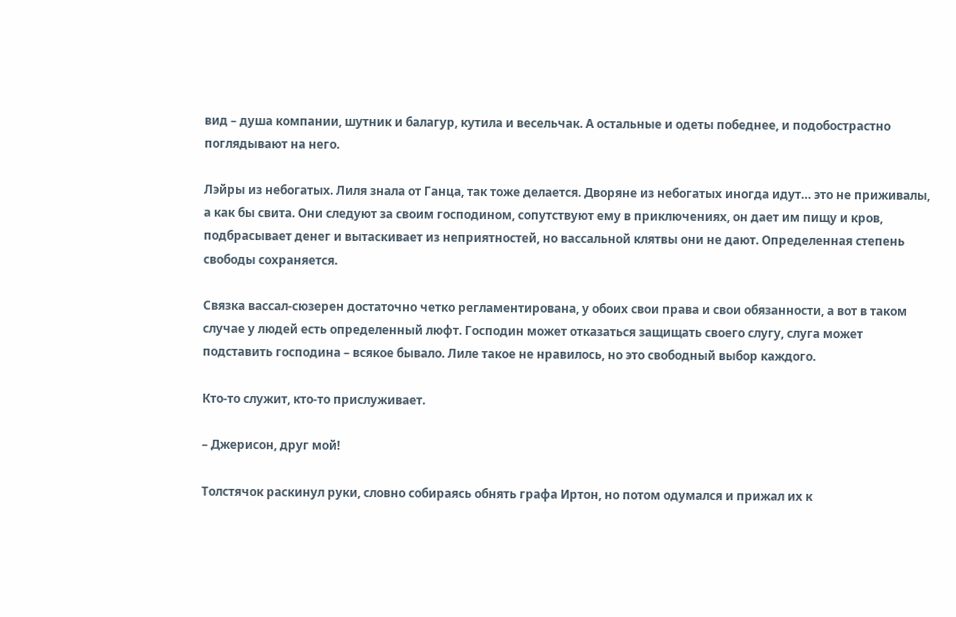вид – душа компании, шутник и балагур, кутила и весельчак. А остальные и одеты победнее, и подобострастно поглядывают на него.

Лэйры из небогатых. Лиля знала от Ганца, так тоже делается. Дворяне из небогатых иногда идут… это не приживалы, а как бы свита. Они следуют за своим господином, сопутствуют ему в приключениях, он дает им пищу и кров, подбрасывает денег и вытаскивает из неприятностей, но вассальной клятвы они не дают. Определенная степень свободы сохраняется.

Связка вассал-сюзерен достаточно четко регламентирована, у обоих свои права и свои обязанности, а вот в таком случае у людей есть определенный люфт. Господин может отказаться защищать своего слугу, слуга может подставить господина – всякое бывало. Лиле такое не нравилось, но это свободный выбор каждого.

Кто-то служит, кто-то прислуживает.

– Джерисон, друг мой!

Толстячок раскинул руки, словно собираясь обнять графа Иртон, но потом одумался и прижал их к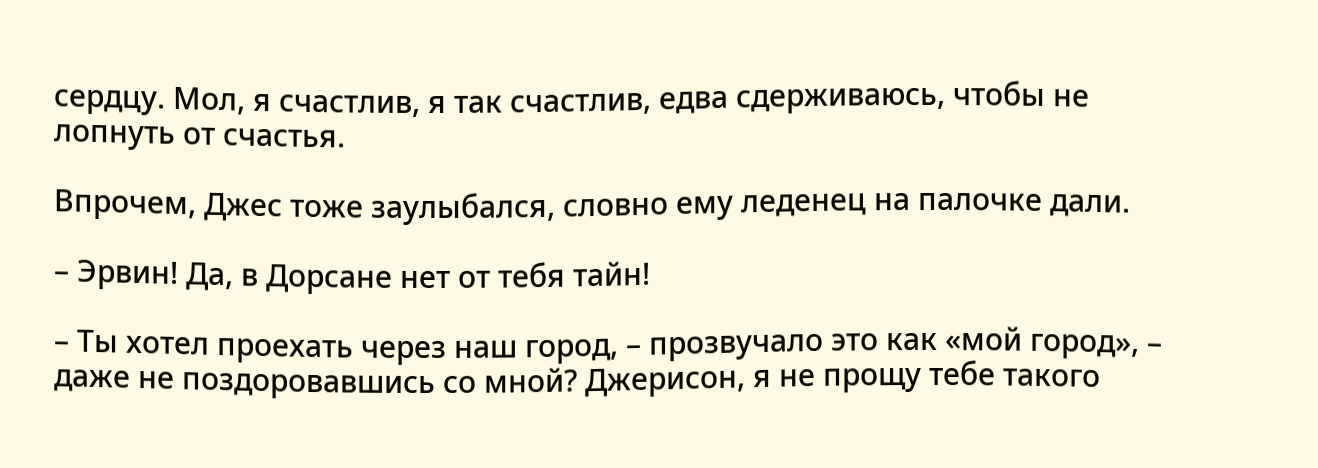сердцу. Мол, я счастлив, я так счастлив, едва сдерживаюсь, чтобы не лопнуть от счастья.

Впрочем, Джес тоже заулыбался, словно ему леденец на палочке дали.

– Эрвин! Да, в Дорсане нет от тебя тайн!

– Ты хотел проехать через наш город, – прозвучало это как «мой город», – даже не поздоровавшись со мной? Джерисон, я не прощу тебе такого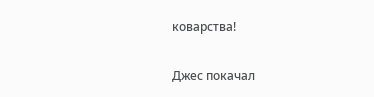коварства!

Джес покачал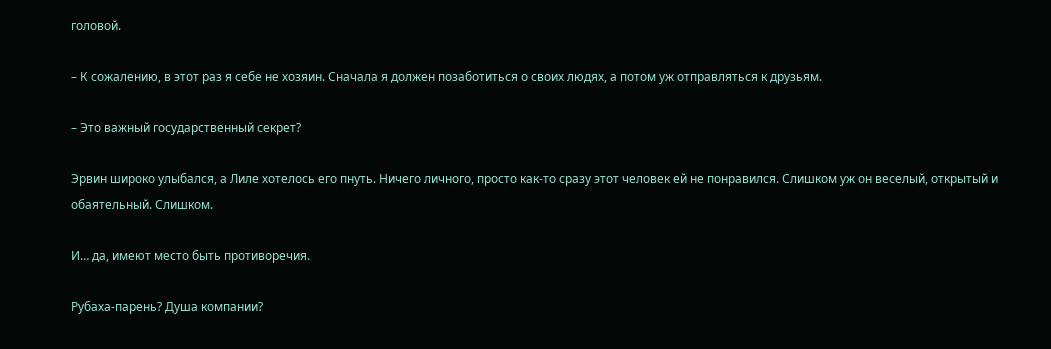головой.

– К сожалению, в этот раз я себе не хозяин. Сначала я должен позаботиться о своих людях, а потом уж отправляться к друзьям.

– Это важный государственный секрет?

Эрвин широко улыбался, а Лиле хотелось его пнуть. Ничего личного, просто как-то сразу этот человек ей не понравился. Слишком уж он веселый, открытый и обаятельный. Слишком.

И… да, имеют место быть противоречия.

Рубаха-парень? Душа компании?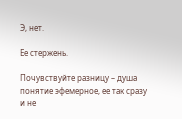Э, нет.

Ее стержень.

Почувствуйте разницу – душа понятие эфемерное, ее так сразу и не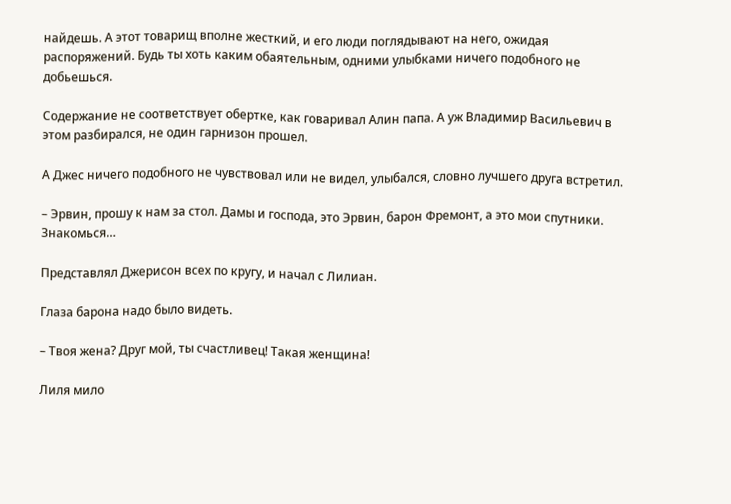найдешь. А этот товарищ вполне жесткий, и его люди поглядывают на него, ожидая распоряжений. Будь ты хоть каким обаятельным, одними улыбками ничего подобного не добьешься.

Содержание не соответствует обертке, как говаривал Алин папа. А уж Владимир Васильевич в этом разбирался, не один гарнизон прошел.

А Джес ничего подобного не чувствовал или не видел, улыбался, словно лучшего друга встретил.

– Эрвин, прошу к нам за стол. Дамы и господа, это Эрвин, барон Фремонт, а это мои спутники. Знакомься…

Представлял Джерисон всех по кругу, и начал с Лилиан.

Глаза барона надо было видеть.

– Твоя жена? Друг мой, ты счастливец! Такая женщина!

Лиля мило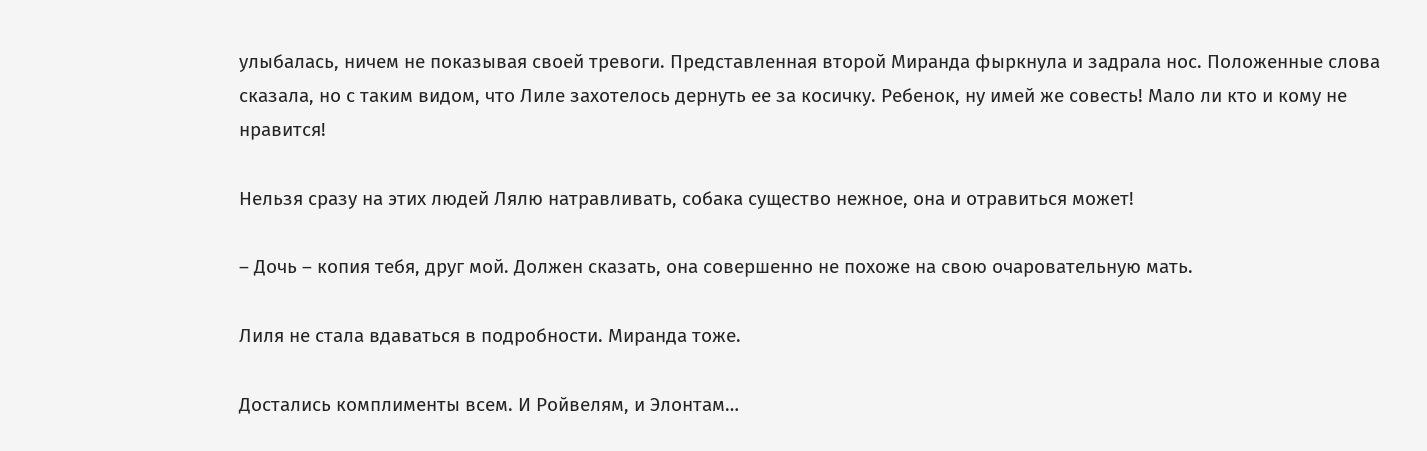улыбалась, ничем не показывая своей тревоги. Представленная второй Миранда фыркнула и задрала нос. Положенные слова сказала, но с таким видом, что Лиле захотелось дернуть ее за косичку. Ребенок, ну имей же совесть! Мало ли кто и кому не нравится!

Нельзя сразу на этих людей Лялю натравливать, собака существо нежное, она и отравиться может!

– Дочь – копия тебя, друг мой. Должен сказать, она совершенно не похоже на свою очаровательную мать.

Лиля не стала вдаваться в подробности. Миранда тоже.

Достались комплименты всем. И Ройвелям, и Элонтам…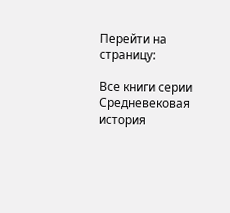Перейти на страницу:

Все книги серии Средневековая история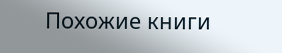Похожие книги